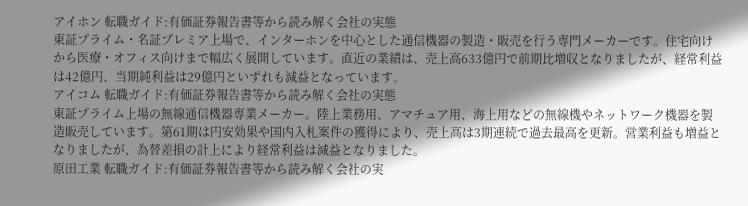アイホン 転職ガイド:有価証券報告書等から読み解く会社の実態
東証プライム・名証プレミア上場で、インターホンを中心とした通信機器の製造・販売を行う専門メーカーです。住宅向けから医療・オフィス向けまで幅広く展開しています。直近の業績は、売上高633億円で前期比増収となりましたが、経常利益は42億円、当期純利益は29億円といずれも減益となっています。
アイコム 転職ガイド:有価証券報告書等から読み解く会社の実態
東証プライム上場の無線通信機器専業メーカー。陸上業務用、アマチュア用、海上用などの無線機やネットワーク機器を製造販売しています。第61期は円安効果や国内入札案件の獲得により、売上高は3期連続で過去最高を更新。営業利益も増益となりましたが、為替差損の計上により経常利益は減益となりました。
原田工業 転職ガイド:有価証券報告書等から読み解く会社の実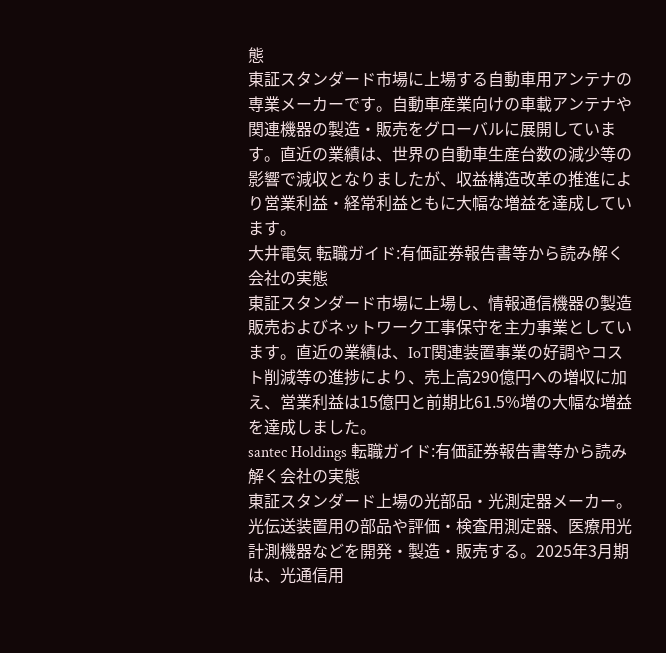態
東証スタンダード市場に上場する自動車用アンテナの専業メーカーです。自動車産業向けの車載アンテナや関連機器の製造・販売をグローバルに展開しています。直近の業績は、世界の自動車生産台数の減少等の影響で減収となりましたが、収益構造改革の推進により営業利益・経常利益ともに大幅な増益を達成しています。
大井電気 転職ガイド:有価証券報告書等から読み解く会社の実態
東証スタンダード市場に上場し、情報通信機器の製造販売およびネットワーク工事保守を主力事業としています。直近の業績は、IoT関連装置事業の好調やコスト削減等の進捗により、売上高290億円への増収に加え、営業利益は15億円と前期比61.5%増の大幅な増益を達成しました。
santec Holdings 転職ガイド:有価証券報告書等から読み解く会社の実態
東証スタンダード上場の光部品・光測定器メーカー。光伝送装置用の部品や評価・検査用測定器、医療用光計測機器などを開発・製造・販売する。2025年3月期は、光通信用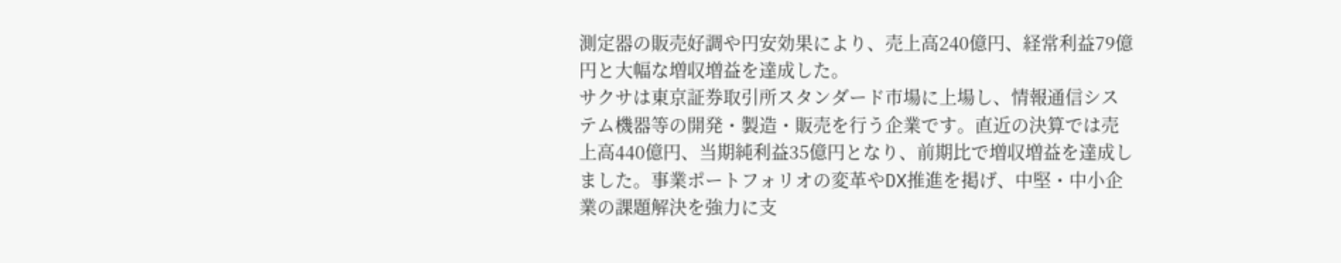測定器の販売好調や円安効果により、売上高240億円、経常利益79億円と大幅な増収増益を達成した。
サクサは東京証券取引所スタンダード市場に上場し、情報通信システム機器等の開発・製造・販売を行う企業です。直近の決算では売上高440億円、当期純利益35億円となり、前期比で増収増益を達成しました。事業ポートフォリオの変革やDX推進を掲げ、中堅・中小企業の課題解決を強力に支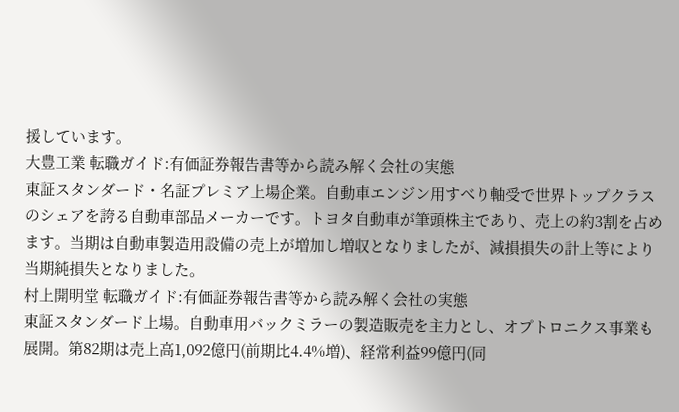援しています。
大豊工業 転職ガイド:有価証券報告書等から読み解く会社の実態
東証スタンダード・名証プレミア上場企業。自動車エンジン用すべり軸受で世界トップクラスのシェアを誇る自動車部品メーカーです。トヨタ自動車が筆頭株主であり、売上の約3割を占めます。当期は自動車製造用設備の売上が増加し増収となりましたが、減損損失の計上等により当期純損失となりました。
村上開明堂 転職ガイド:有価証券報告書等から読み解く会社の実態
東証スタンダード上場。自動車用バックミラーの製造販売を主力とし、オプトロニクス事業も展開。第82期は売上高1,092億円(前期比4.4%増)、経常利益99億円(同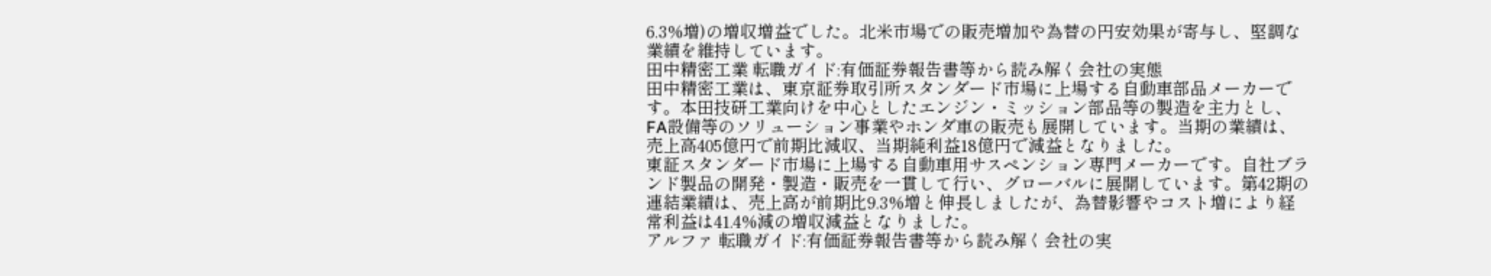6.3%増)の増収増益でした。北米市場での販売増加や為替の円安効果が寄与し、堅調な業績を維持しています。
田中精密工業 転職ガイド:有価証券報告書等から読み解く会社の実態
田中精密工業は、東京証券取引所スタンダード市場に上場する自動車部品メーカーです。本田技研工業向けを中心としたエンジン・ミッション部品等の製造を主力とし、FA設備等のソリューション事業やホンダ車の販売も展開しています。当期の業績は、売上高405億円で前期比減収、当期純利益18億円で減益となりました。
東証スタンダード市場に上場する自動車用サスペンション専門メーカーです。自社ブランド製品の開発・製造・販売を一貫して行い、グローバルに展開しています。第42期の連結業績は、売上高が前期比9.3%増と伸長しましたが、為替影響やコスト増により経常利益は41.4%減の増収減益となりました。
アルファ 転職ガイド:有価証券報告書等から読み解く会社の実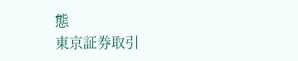態
東京証券取引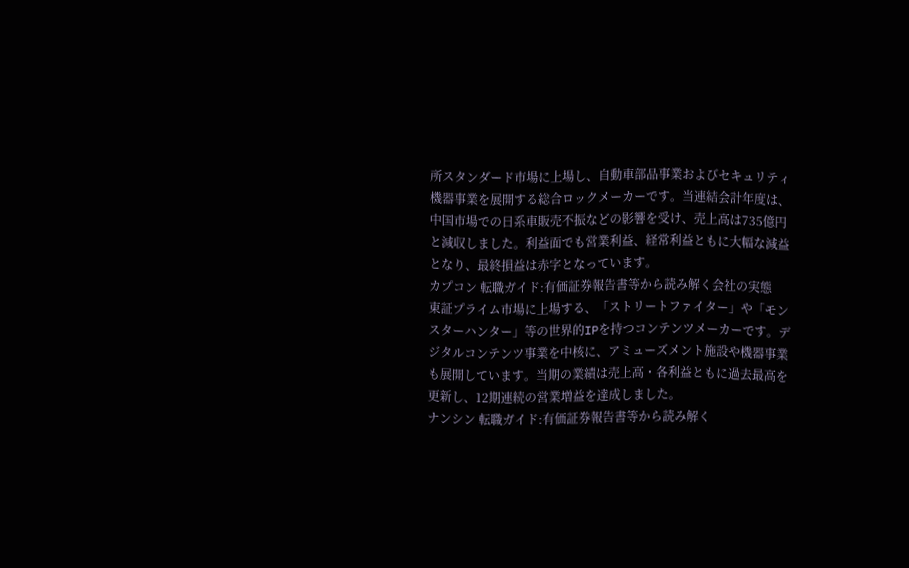所スタンダード市場に上場し、自動車部品事業およびセキュリティ機器事業を展開する総合ロックメーカーです。当連結会計年度は、中国市場での日系車販売不振などの影響を受け、売上高は735億円と減収しました。利益面でも営業利益、経常利益ともに大幅な減益となり、最終損益は赤字となっています。
カプコン 転職ガイド:有価証券報告書等から読み解く会社の実態
東証プライム市場に上場する、「ストリートファイター」や「モンスターハンター」等の世界的IPを持つコンテンツメーカーです。デジタルコンテンツ事業を中核に、アミューズメント施設や機器事業も展開しています。当期の業績は売上高・各利益ともに過去最高を更新し、12期連続の営業増益を達成しました。
ナンシン 転職ガイド:有価証券報告書等から読み解く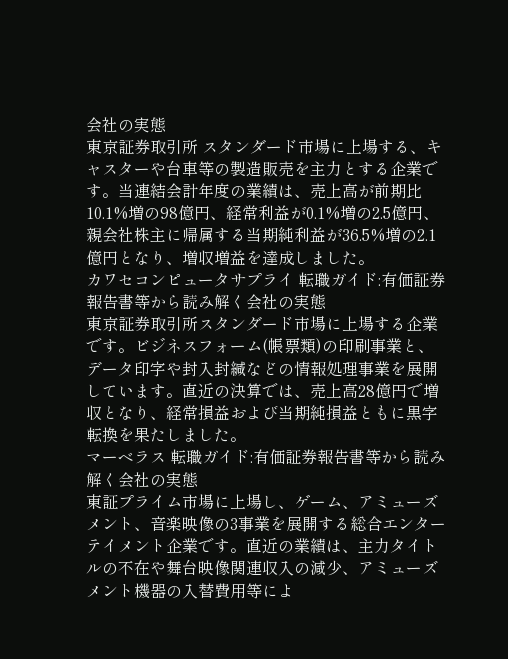会社の実態
東京証券取引所 スタンダード市場に上場する、キャスターや台車等の製造販売を主力とする企業です。当連結会計年度の業績は、売上高が前期比10.1%増の98億円、経常利益が0.1%増の2.5億円、親会社株主に帰属する当期純利益が36.5%増の2.1億円となり、増収増益を達成しました。
カワセコンピュータサプライ 転職ガイド:有価証券報告書等から読み解く会社の実態
東京証券取引所スタンダード市場に上場する企業です。ビジネスフォーム(帳票類)の印刷事業と、データ印字や封入封緘などの情報処理事業を展開しています。直近の決算では、売上高28億円で増収となり、経常損益および当期純損益ともに黒字転換を果たしました。
マーベラス 転職ガイド:有価証券報告書等から読み解く会社の実態
東証プライム市場に上場し、ゲーム、アミューズメント、音楽映像の3事業を展開する総合エンターテイメント企業です。直近の業績は、主力タイトルの不在や舞台映像関連収入の減少、アミューズメント機器の入替費用等によ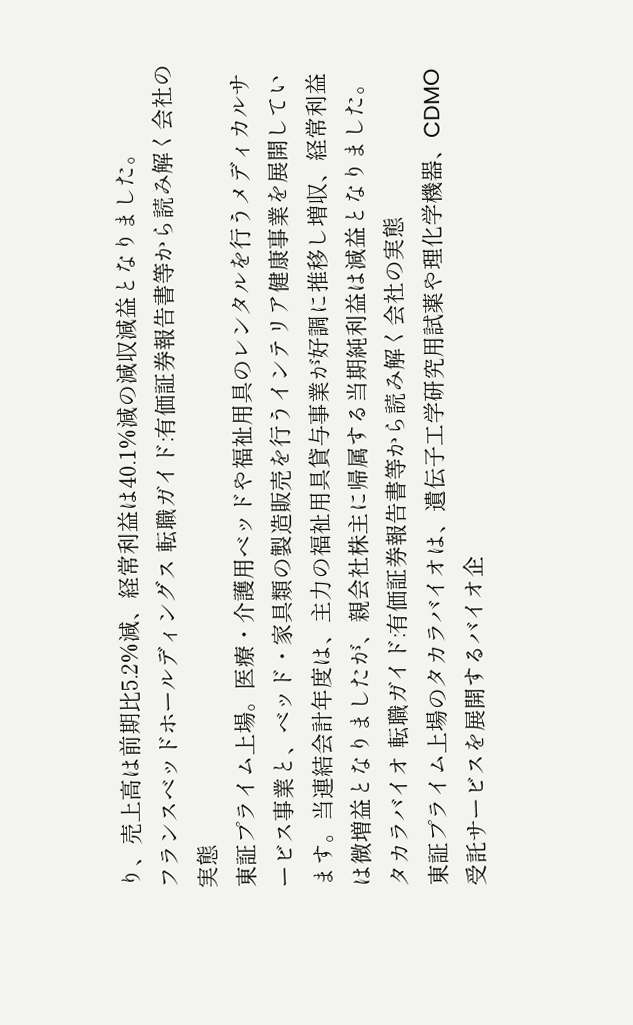り、売上高は前期比5.2%減、経常利益は40.1%減の減収減益となりました。
フランスベッドホールディングス 転職ガイド:有価証券報告書等から読み解く会社の実態
東証プライム上場。医療・介護用ベッドや福祉用具のレンタルを行うメディカルサービス事業と、ベッド・家具類の製造販売を行うインテリア健康事業を展開しています。当連結会計年度は、主力の福祉用具貸与事業が好調に推移し増収、経常利益は微増益となりましたが、親会社株主に帰属する当期純利益は減益となりました。
タカラバイオ 転職ガイド:有価証券報告書等から読み解く会社の実態
東証プライム上場のタカラバイオは、遺伝子工学研究用試薬や理化学機器、CDMO受託サービスを展開するバイオ企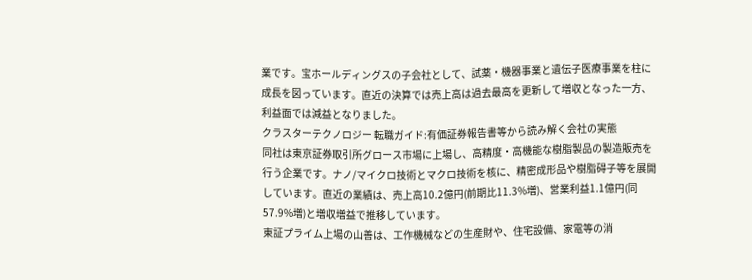業です。宝ホールディングスの子会社として、試薬・機器事業と遺伝子医療事業を柱に成長を図っています。直近の決算では売上高は過去最高を更新して増収となった一方、利益面では減益となりました。
クラスターテクノロジー 転職ガイド:有価証券報告書等から読み解く会社の実態
同社は東京証券取引所グロース市場に上場し、高精度・高機能な樹脂製品の製造販売を行う企業です。ナノ/マイクロ技術とマクロ技術を核に、精密成形品や樹脂碍子等を展開しています。直近の業績は、売上高10.2億円(前期比11.3%増)、営業利益1.1億円(同57.9%増)と増収増益で推移しています。
東証プライム上場の山善は、工作機械などの生産財や、住宅設備、家電等の消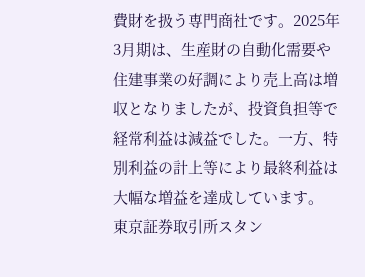費財を扱う専門商社です。2025年3月期は、生産財の自動化需要や住建事業の好調により売上高は増収となりましたが、投資負担等で経常利益は減益でした。一方、特別利益の計上等により最終利益は大幅な増益を達成しています。
東京証券取引所スタン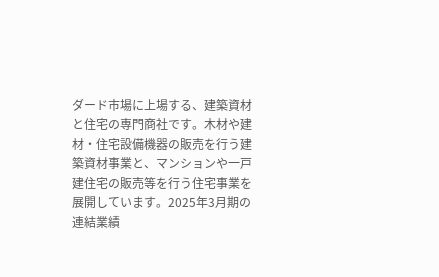ダード市場に上場する、建築資材と住宅の専門商社です。木材や建材・住宅設備機器の販売を行う建築資材事業と、マンションや一戸建住宅の販売等を行う住宅事業を展開しています。2025年3月期の連結業績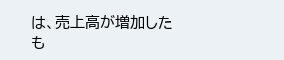は、売上高が増加したも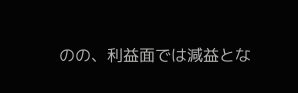のの、利益面では減益とな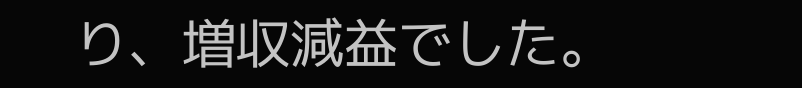り、増収減益でした。